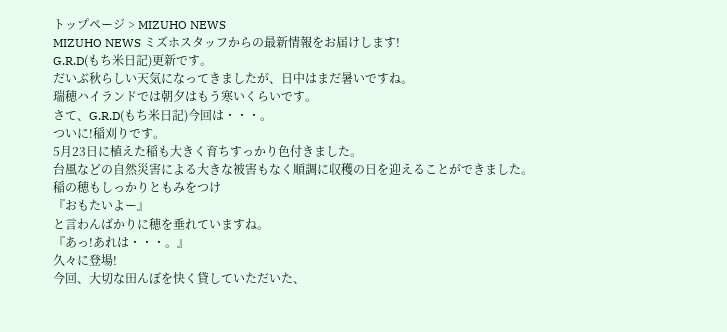トップページ > MIZUHO NEWS
MIZUHO NEWS ミズホスタッフからの最新情報をお届けします!
G.R.D(もち米日記)更新です。
だいぶ秋らしい天気になってきましたが、日中はまだ暑いですね。
瑞穂ハイランドでは朝夕はもう寒いくらいです。
さて、G.R.D(もち米日記)今回は・・・。
ついに!稲刈りです。
5月23日に植えた稲も大きく育ちすっかり色付きました。
台風などの自然災害による大きな被害もなく順調に収穫の日を迎えることができました。
稲の穂もしっかりともみをつけ
『おもたいよー』
と言わんばかりに穂を垂れていますね。
『あっ!あれは・・・。』
久々に登場!
今回、大切な田んぼを快く貸していただいた、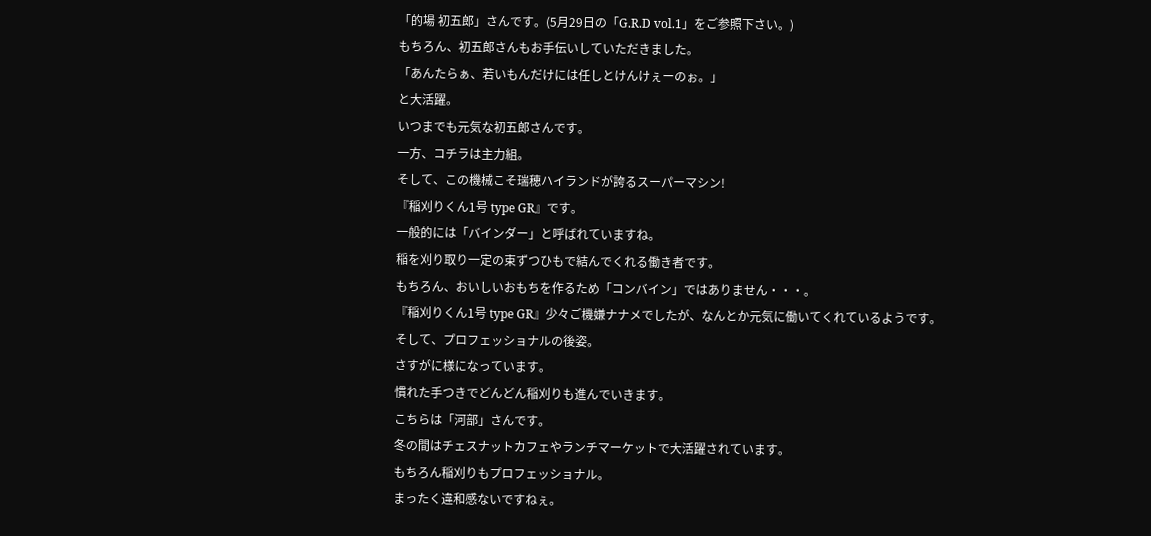「的場 初五郎」さんです。(5月29日の「G.R.D vol.1」をご参照下さい。)
もちろん、初五郎さんもお手伝いしていただきました。
「あんたらぁ、若いもんだけには任しとけんけぇーのぉ。」
と大活躍。
いつまでも元気な初五郎さんです。
一方、コチラは主力組。
そして、この機械こそ瑞穂ハイランドが誇るスーパーマシン!
『稲刈りくん1号 type GR』です。
一般的には「バインダー」と呼ばれていますね。
稲を刈り取り一定の束ずつひもで結んでくれる働き者です。
もちろん、おいしいおもちを作るため「コンバイン」ではありません・・・。
『稲刈りくん1号 type GR』少々ご機嫌ナナメでしたが、なんとか元気に働いてくれているようです。
そして、プロフェッショナルの後姿。
さすがに様になっています。
慣れた手つきでどんどん稲刈りも進んでいきます。
こちらは「河部」さんです。
冬の間はチェスナットカフェやランチマーケットで大活躍されています。
もちろん稲刈りもプロフェッショナル。
まったく違和感ないですねぇ。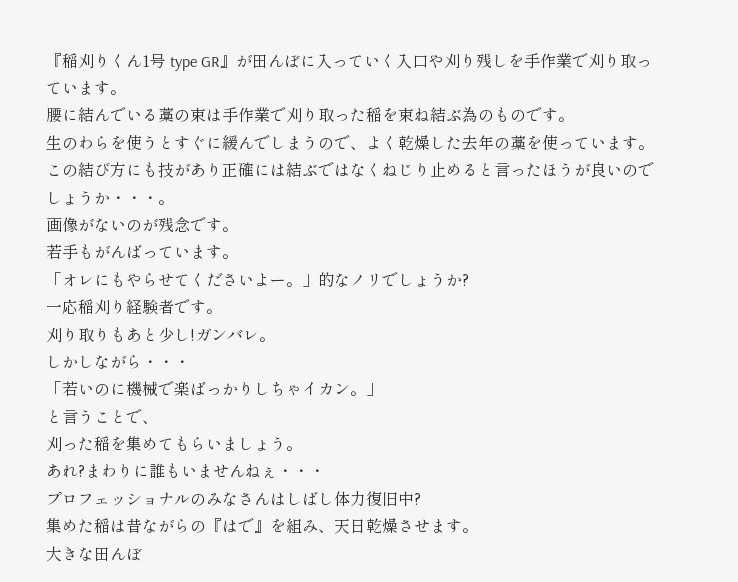『稲刈りくん1号 type GR』が田んぼに入っていく入口や刈り残しを手作業で刈り取っています。
腰に結んでいる藁の束は手作業で刈り取った稲を束ね結ぶ為のものです。
生のわらを使うとすぐに緩んでしまうので、よく乾燥した去年の藁を使っています。
この結び方にも技があり正確には結ぶではなくねじり止めると言ったほうが良いのでしょうか・・・。
画像がないのが残念です。
若手もがんばっています。
「オレにもやらせてくださいよー。」的なノリでしょうか?
一応稲刈り経験者です。
刈り取りもあと少し!ガンバレ。
しかしながら・・・
「若いのに機械で楽ばっかりしちゃイカン。」
と言うことで、
刈った稲を集めてもらいましょう。
あれ?まわりに誰もいませんねぇ・・・
プロフェッショナルのみなさんはしばし体力復旧中?
集めた稲は昔ながらの『はで』を組み、天日乾燥させます。
大きな田んぼ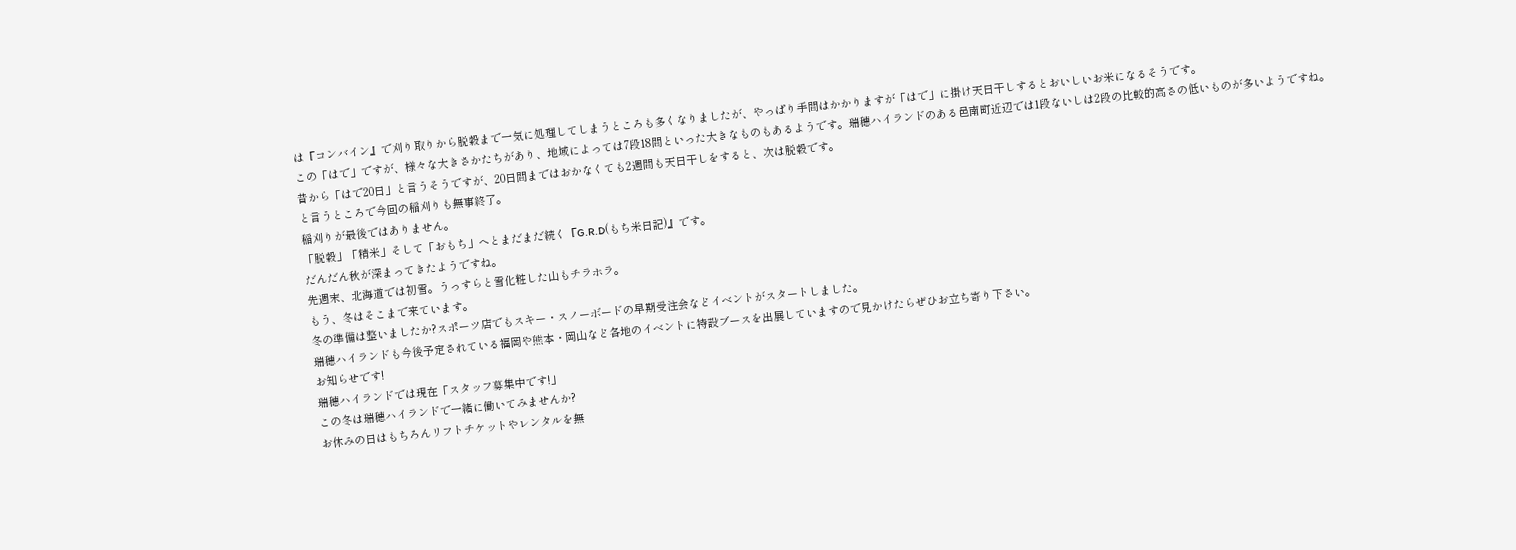は『コンバイン』で刈り取りから脱穀まで一気に処理してしまうところも多くなりましたが、やっぱり手間はかかりますが「はで」に掛け天日干しするとおいしいお米になるそうです。
この「はで」ですが、様々な大きさかたちがあり、地域によっては7段18間といった大きなものもあるようです。瑞穂ハイランドのある邑南町近辺では1段ないしは2段の比較的高さの低いものが多いようですね。
昔から「はで20日」と言うそうですが、20日間まではおかなくても2週間も天日干しをすると、次は脱穀です。
と言うところで今回の稲刈りも無事終了。
稲刈りが最後ではありません。
「脱穀」「精米」そして「おもち」へとまだまだ続く『G.R.D(もち米日記)』です。
だんだん秋が深まってきたようですね。
先週末、北海道では初雪。うっすらと雪化粧した山もチラホラ。
もう、冬はそこまで来ています。
冬の準備は整いましたか?スポーツ店でもスキー・スノーボードの早期受注会などイベントがスタートしました。
瑞穂ハイランドも今後予定されている福岡や熊本・岡山など各地のイベントに特設ブースを出展していますので見かけたらぜひお立ち寄り下さい。
お知らせです!
瑞穂ハイランドでは現在「スタッフ募集中です!」
この冬は瑞穂ハイランドで一緒に働いてみませんか?
お休みの日はもちろんリフトチケットやレンタルを無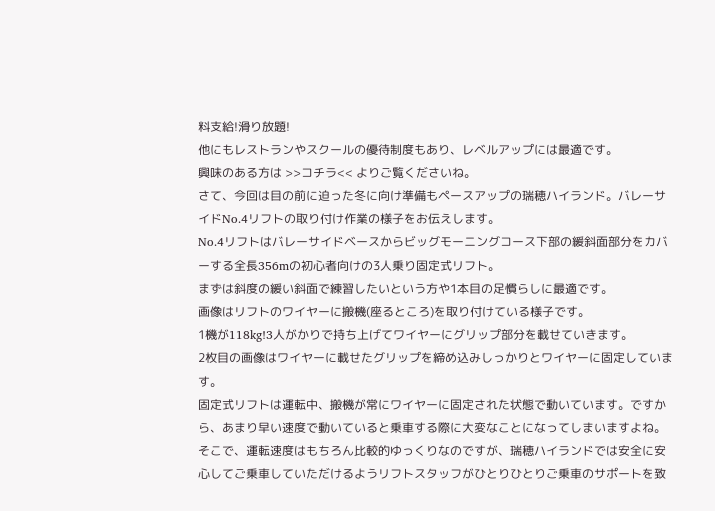料支給!滑り放題!
他にもレストランやスクールの優待制度もあり、レベルアップには最適です。
興味のある方は >>コチラ<< よりご覧くださいね。
さて、今回は目の前に迫った冬に向け準備もペースアップの瑞穂ハイランド。バレーサイドNo.4リフトの取り付け作業の様子をお伝えします。
No.4リフトはバレーサイドベースからビッグモーニングコース下部の緩斜面部分をカバーする全長356mの初心者向けの3人乗り固定式リフト。
まずは斜度の緩い斜面で練習したいという方や1本目の足慣らしに最適です。
画像はリフトのワイヤーに搬機(座るところ)を取り付けている様子です。
1機が118kg!3人がかりで持ち上げてワイヤーにグリップ部分を載せていきます。
2枚目の画像はワイヤーに載せたグリップを締め込みしっかりとワイヤーに固定しています。
固定式リフトは運転中、搬機が常にワイヤーに固定された状態で動いています。ですから、あまり早い速度で動いていると乗車する際に大変なことになってしまいますよね。
そこで、運転速度はもちろん比較的ゆっくりなのですが、瑞穂ハイランドでは安全に安心してご乗車していただけるようリフトスタッフがひとりひとりご乗車のサポートを致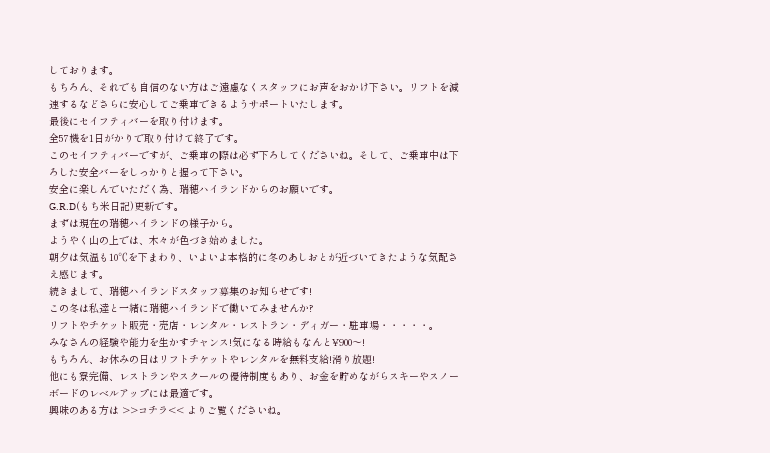しております。
もちろん、それでも自信のない方はご遠慮なくスタッフにお声をおかけ下さい。リフトを減速するなどさらに安心してご乗車できるようサポートいたします。
最後にセイフティバーを取り付けます。
全57機を1日がかりで取り付けて終了です。
このセイフティバーですが、ご乗車の際は必ず下ろしてくださいね。そして、ご乗車中は下ろした安全バーをしっかりと握って下さい。
安全に楽しんでいただく為、瑞穂ハイランドからのお願いです。
G.R.D(もち米日記)更新です。
まずは現在の瑞穂ハイランドの様子から。
ようやく山の上では、木々が色づき始めました。
朝夕は気温も10℃を下まわり、いよいよ本格的に冬のあしおとが近づいてきたような気配さえ感じます。
続きまして、瑞穂ハイランドスタッフ募集のお知らせです!
この冬は私達と一緒に瑞穂ハイランドで働いてみませんか?
リフトやチケット販売・売店・レンタル・レストラン・ディガー・駐車場・・・・・。
みなさんの経験や能力を生かすチャンス!気になる時給もなんと¥900〜!
もちろん、お休みの日はリフトチケットやレンタルを無料支給!滑り放題!
他にも寮完備、レストランやスクールの優待制度もあり、お金を貯めながらスキーやスノーボードのレベルアップには最適です。
興味のある方は >>コチラ<< よりご覧くださいね。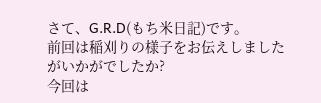さて、G.R.D(もち米日記)です。
前回は稲刈りの様子をお伝えしましたがいかがでしたか?
今回は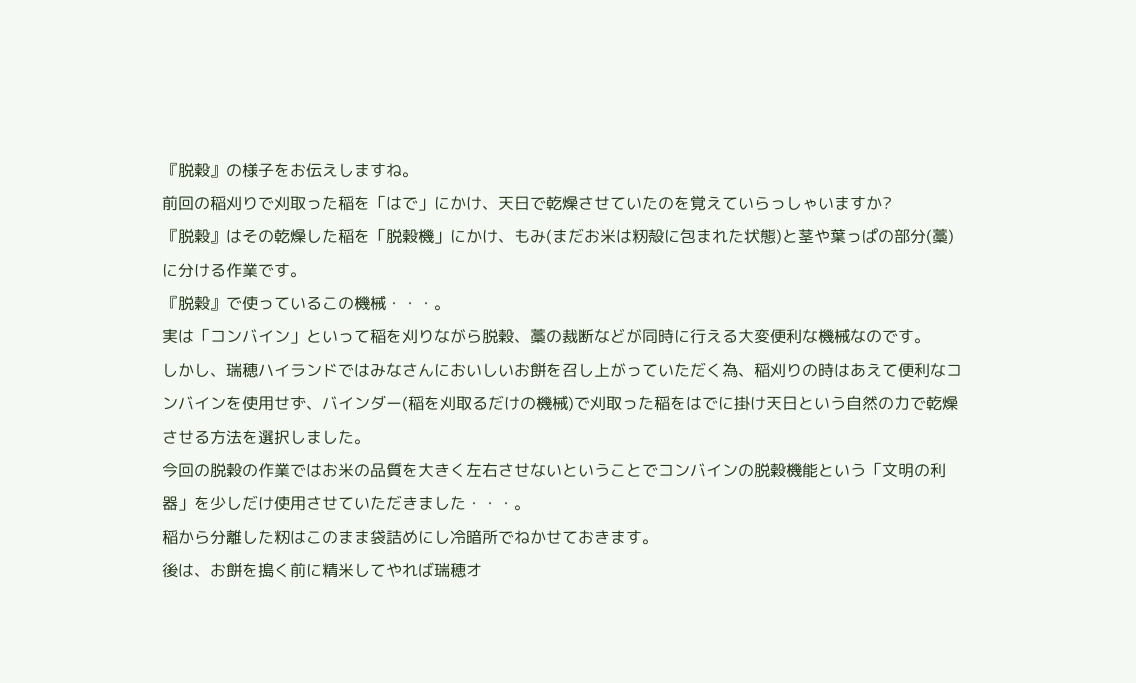『脱穀』の様子をお伝えしますね。
前回の稲刈りで刈取った稲を「はで」にかけ、天日で乾燥させていたのを覚えていらっしゃいますか?
『脱穀』はその乾燥した稲を「脱穀機」にかけ、もみ(まだお米は籾殻に包まれた状態)と茎や葉っぱの部分(藁)に分ける作業です。
『脱穀』で使っているこの機械・・・。
実は「コンバイン」といって稲を刈りながら脱穀、藁の裁断などが同時に行える大変便利な機械なのです。
しかし、瑞穂ハイランドではみなさんにおいしいお餅を召し上がっていただく為、稲刈りの時はあえて便利なコンバインを使用せず、バインダー(稲を刈取るだけの機械)で刈取った稲をはでに掛け天日という自然の力で乾燥させる方法を選択しました。
今回の脱穀の作業ではお米の品質を大きく左右させないということでコンバインの脱穀機能という「文明の利器」を少しだけ使用させていただきました・・・。
稲から分離した籾はこのまま袋詰めにし冷暗所でねかせておきます。
後は、お餅を搗く前に精米してやれば瑞穂オ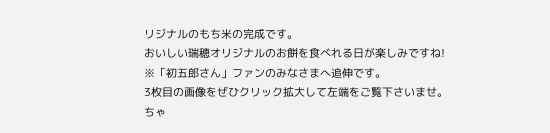リジナルのもち米の完成です。
おいしい瑞穂オリジナルのお餅を食べれる日が楽しみですね!
※「初五郎さん」ファンのみなさまへ追伸です。
3枚目の画像をぜひクリック拡大して左端をご覧下さいませ。
ちゃ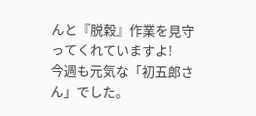んと『脱穀』作業を見守ってくれていますよ!
今週も元気な「初五郎さん」でした。